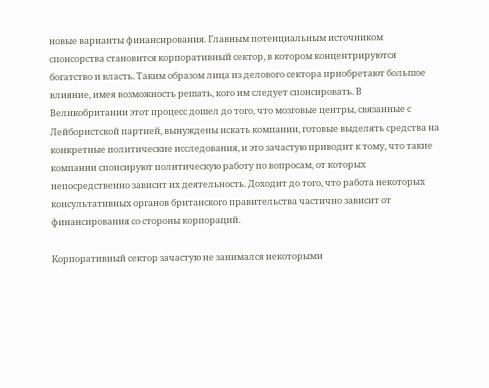новые варианты финансирования. Главным потенциальным источником спонсорства становится корпоративный сектор, в котором концентрируются богатство и власть. Таким образом лица из делового сектора приобретают большое влияние, имея возможность решать, кого им следует спонсировать. В Великобритании этот процесс дошел до того, что мозговые центры, связанные с Лейбористской партией, вынуждены искать компании, готовые выделять средства на конкретные политические исследования, и это зачастую приводит к тому, что такие компании спонсируют политическую работу по вопросам, от которых непосредственно зависит их деятельность. Доходит до того, что работа некоторых консультативных органов британского правительства частично зависит от финансирования со стороны корпораций.

Корпоративный сектор зачастую не занимался некоторыми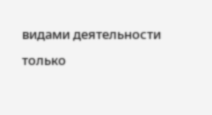видами деятельности только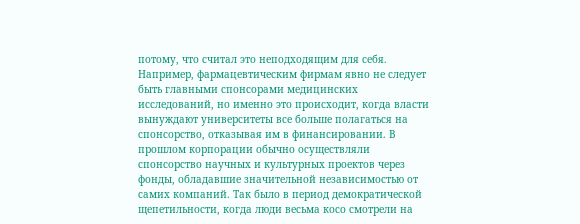потому, что считал это неподходящим для себя. Например, фармацевтическим фирмам явно не следует быть главными спонсорами медицинских исследований, но именно это происходит, когда власти вынуждают университеты все больше полагаться на спонсорство, отказывая им в финансировании. В прошлом корпорации обычно осуществляли спонсорство научных и культурных проектов через фонды, обладавшие значительной независимостью от самих компаний. Так было в период демократической щепетильности, когда люди весьма косо смотрели на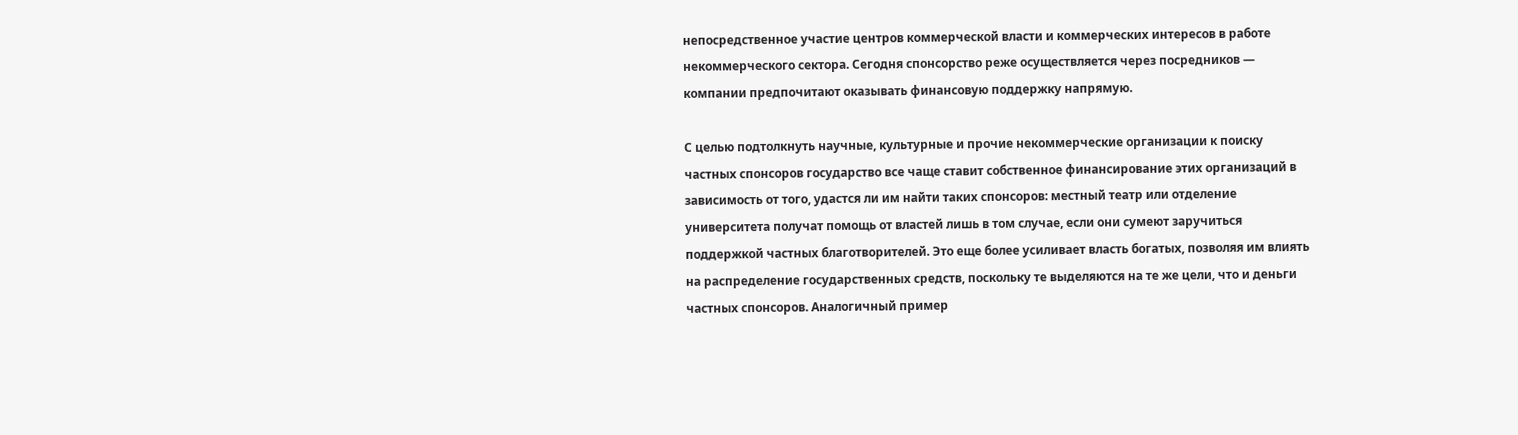непосредственное участие центров коммерческой власти и коммерческих интересов в работе некоммерческого сектора. Сегодня спонсорство реже осуществляется через посредников — компании предпочитают оказывать финансовую поддержку напрямую.

С целью подтолкнуть научные, культурные и прочие некоммерческие организации к поиску частных спонсоров государство все чаще ставит собственное финансирование этих организаций в зависимость от того, удастся ли им найти таких спонсоров: местный театр или отделение университета получат помощь от властей лишь в том случае, если они сумеют заручиться поддержкой частных благотворителей. Это еще более усиливает власть богатых, позволяя им влиять на распределение государственных средств, поскольку те выделяются на те же цели, что и деньги частных спонсоров. Аналогичный пример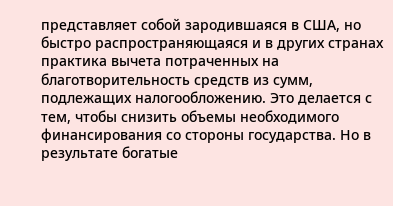представляет собой зародившаяся в США, но быстро распространяющаяся и в других странах практика вычета потраченных на благотворительность средств из сумм, подлежащих налогообложению. Это делается с тем, чтобы снизить объемы необходимого финансирования со стороны государства. Но в результате богатые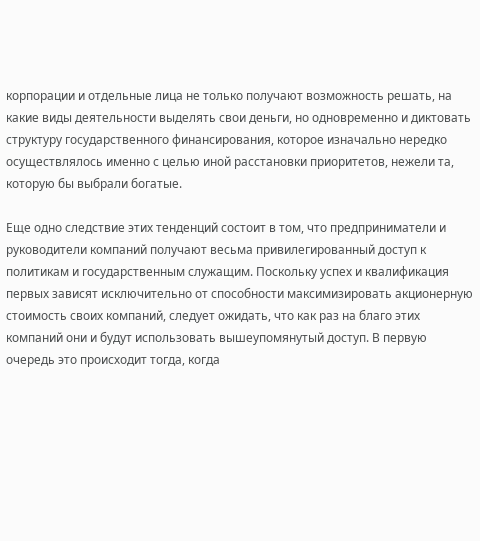корпорации и отдельные лица не только получают возможность решать, на какие виды деятельности выделять свои деньги, но одновременно и диктовать структуру государственного финансирования, которое изначально нередко осуществлялось именно с целью иной расстановки приоритетов, нежели та, которую бы выбрали богатые.

Еще одно следствие этих тенденций состоит в том, что предприниматели и руководители компаний получают весьма привилегированный доступ к политикам и государственным служащим. Поскольку успех и квалификация первых зависят исключительно от способности максимизировать акционерную стоимость своих компаний, следует ожидать, что как раз на благо этих компаний они и будут использовать вышеупомянутый доступ. В первую очередь это происходит тогда, когда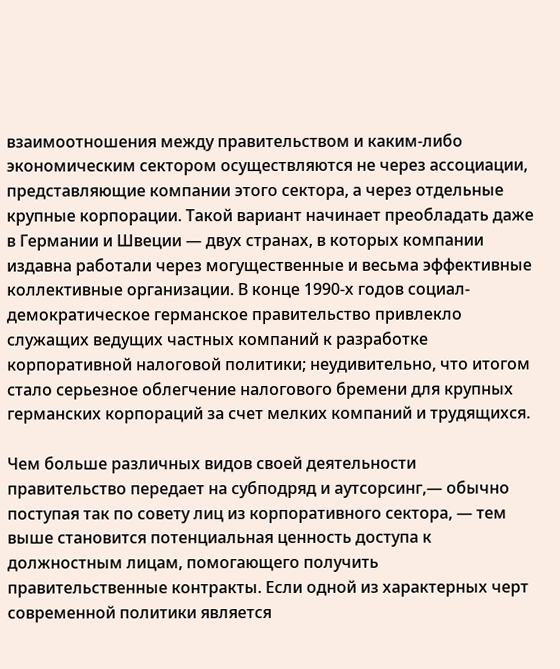взаимоотношения между правительством и каким-либо экономическим сектором осуществляются не через ассоциации, представляющие компании этого сектора, а через отдельные крупные корпорации. Такой вариант начинает преобладать даже в Германии и Швеции — двух странах, в которых компании издавна работали через могущественные и весьма эффективные коллективные организации. В конце 1990-х годов социал-демократическое германское правительство привлекло служащих ведущих частных компаний к разработке корпоративной налоговой политики; неудивительно, что итогом стало серьезное облегчение налогового бремени для крупных германских корпораций за счет мелких компаний и трудящихся.

Чем больше различных видов своей деятельности правительство передает на субподряд и аутсорсинг,— обычно поступая так по совету лиц из корпоративного сектора, — тем выше становится потенциальная ценность доступа к должностным лицам, помогающего получить правительственные контракты. Если одной из характерных черт современной политики является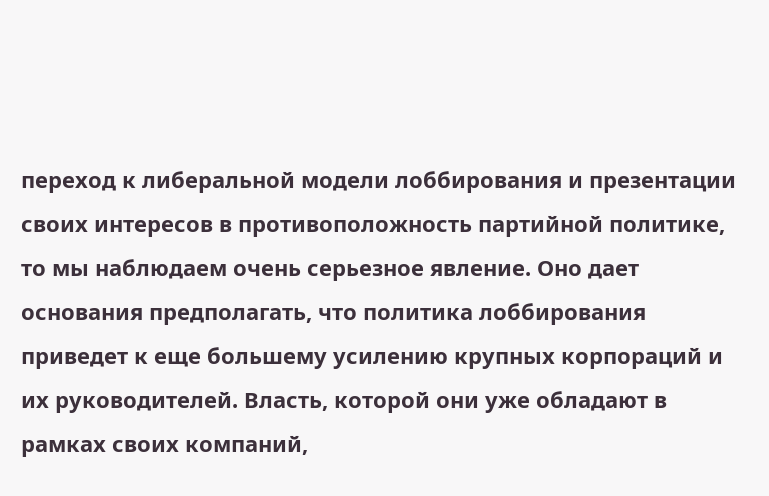переход к либеральной модели лоббирования и презентации своих интересов в противоположность партийной политике, то мы наблюдаем очень серьезное явление. Оно дает основания предполагать, что политика лоббирования приведет к еще большему усилению крупных корпораций и их руководителей. Власть, которой они уже обладают в рамках своих компаний,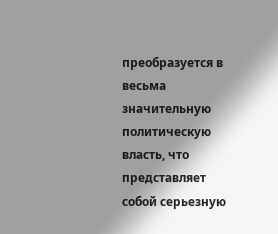преобразуется в весьма значительную политическую власть, что представляет собой серьезную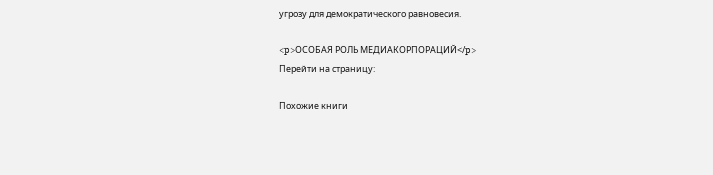угрозу для демократического равновесия.

<p>ОСОБАЯ РОЛЬ МЕДИАКОРПОРАЦИЙ</p>
Перейти на страницу:

Похожие книги